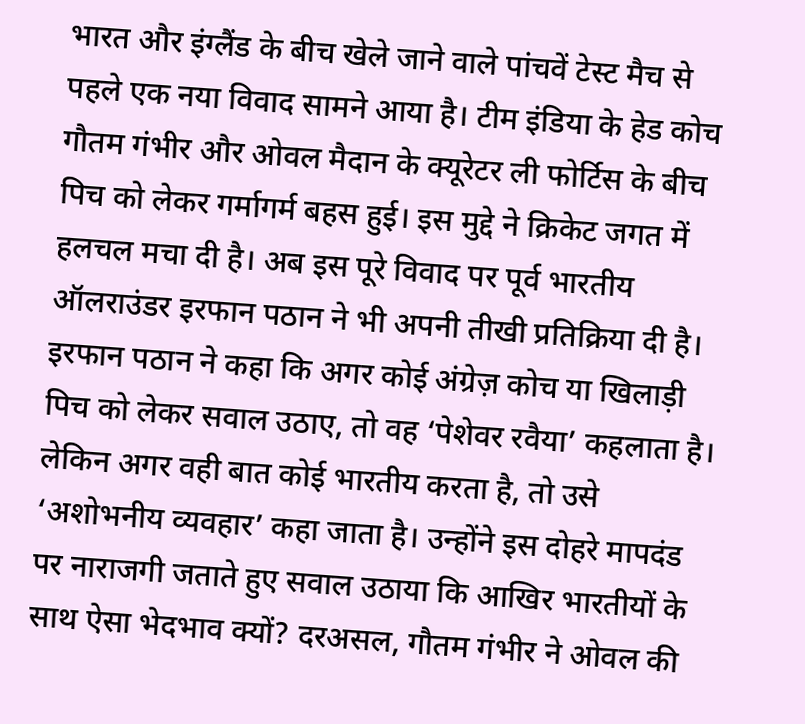भारत और इंग्लैंड के बीच खेले जाने वाले पांचवें टेस्ट मैच से पहले एक नया विवाद सामने आया है। टीम इंडिया के हेड कोच गौतम गंभीर और ओवल मैदान के क्यूरेटर ली फोर्टिस के बीच पिच को लेकर गर्मागर्म बहस हुई। इस मुद्दे ने क्रिकेट जगत में हलचल मचा दी है। अब इस पूरे विवाद पर पूर्व भारतीय ऑलराउंडर इरफान पठान ने भी अपनी तीखी प्रतिक्रिया दी है।
इरफान पठान ने कहा कि अगर कोई अंग्रेज़ कोच या खिलाड़ी पिच को लेकर सवाल उठाए, तो वह ‘पेशेवर रवैया’ कहलाता है। लेकिन अगर वही बात कोई भारतीय करता है, तो उसे ‘अशोभनीय व्यवहार’ कहा जाता है। उन्होंने इस दोहरे मापदंड पर नाराजगी जताते हुए सवाल उठाया कि आखिर भारतीयों के साथ ऐसा भेदभाव क्यों? दरअसल, गौतम गंभीर ने ओवल की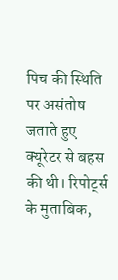पिच की स्थिति पर असंतोष जताते हुए क्यूरेटर से बहस की थी। रिपोर्ट्स के मुताबिक,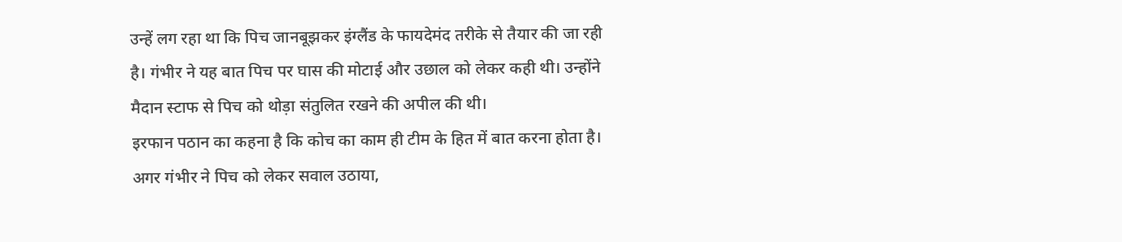उन्हें लग रहा था कि पिच जानबूझकर इंग्लैंड के फायदेमंद तरीके से तैयार की जा रही है। गंभीर ने यह बात पिच पर घास की मोटाई और उछाल को लेकर कही थी। उन्होंने मैदान स्टाफ से पिच को थोड़ा संतुलित रखने की अपील की थी।
इरफान पठान का कहना है कि कोच का काम ही टीम के हित में बात करना होता है। अगर गंभीर ने पिच को लेकर सवाल उठाया,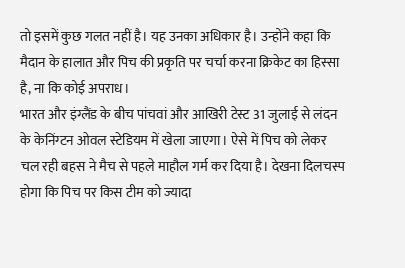तो इसमें कुछ गलत नहीं है। यह उनका अधिकार है। उन्होंने कहा कि मैदान के हालात और पिच की प्रकृति पर चर्चा करना क्रिकेट का हिस्सा है, ना कि कोई अपराध।
भारत और इंग्लैंड के बीच पांचवां और आखिरी टेस्ट 31 जुलाई से लंदन के केनिंग्टन ओवल स्टेडियम में खेला जाएगा। ऐसे में पिच को लेकर चल रही बहस ने मैच से पहले माहौल गर्म कर दिया है। देखना दिलचस्प होगा कि पिच पर किस टीम को ज्यादा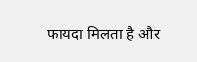फायदा मिलता है और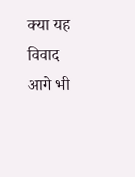क्या यह विवाद आगे भी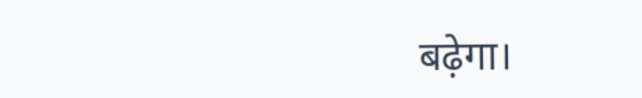बढ़ेगा।